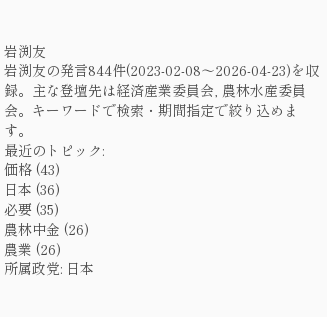岩渕友
岩渕友の発言844件(2023-02-08〜2026-04-23)を収録。主な登壇先は経済産業委員会, 農林水産委員会。キーワードで検索・期間指定で絞り込めます。
最近のトピック:
価格 (43)
日本 (36)
必要 (35)
農林中金 (26)
農業 (26)
所属政党: 日本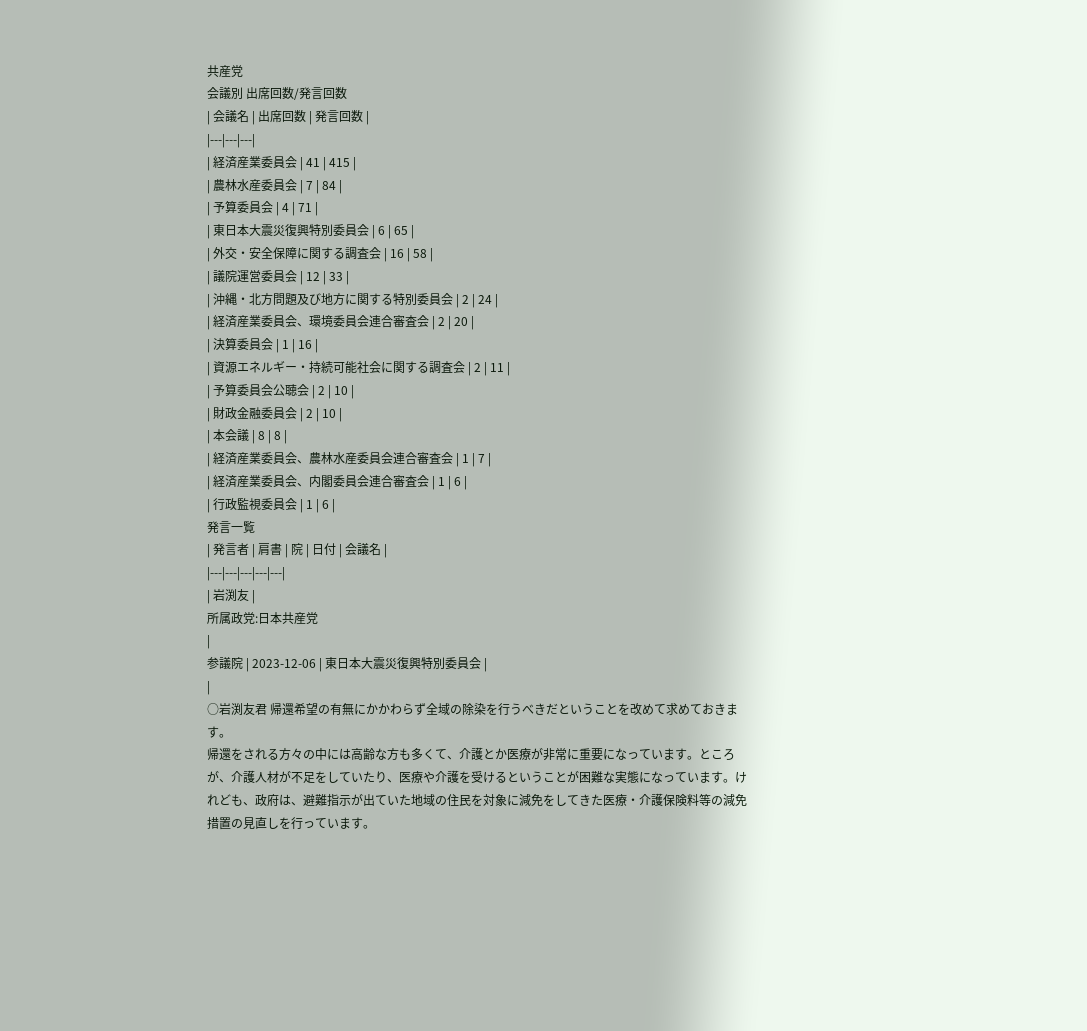共産党
会議別 出席回数/発言回数
| 会議名 | 出席回数 | 発言回数 |
|---|---|---|
| 経済産業委員会 | 41 | 415 |
| 農林水産委員会 | 7 | 84 |
| 予算委員会 | 4 | 71 |
| 東日本大震災復興特別委員会 | 6 | 65 |
| 外交・安全保障に関する調査会 | 16 | 58 |
| 議院運営委員会 | 12 | 33 |
| 沖縄・北方問題及び地方に関する特別委員会 | 2 | 24 |
| 経済産業委員会、環境委員会連合審査会 | 2 | 20 |
| 決算委員会 | 1 | 16 |
| 資源エネルギー・持続可能社会に関する調査会 | 2 | 11 |
| 予算委員会公聴会 | 2 | 10 |
| 財政金融委員会 | 2 | 10 |
| 本会議 | 8 | 8 |
| 経済産業委員会、農林水産委員会連合審査会 | 1 | 7 |
| 経済産業委員会、内閣委員会連合審査会 | 1 | 6 |
| 行政監視委員会 | 1 | 6 |
発言一覧
| 発言者 | 肩書 | 院 | 日付 | 会議名 |
|---|---|---|---|---|
| 岩渕友 |
所属政党:日本共産党
|
参議院 | 2023-12-06 | 東日本大震災復興特別委員会 |
|
○岩渕友君 帰還希望の有無にかかわらず全域の除染を行うべきだということを改めて求めておきます。
帰還をされる方々の中には高齢な方も多くて、介護とか医療が非常に重要になっています。ところが、介護人材が不足をしていたり、医療や介護を受けるということが困難な実態になっています。けれども、政府は、避難指示が出ていた地域の住民を対象に減免をしてきた医療・介護保険料等の減免措置の見直しを行っています。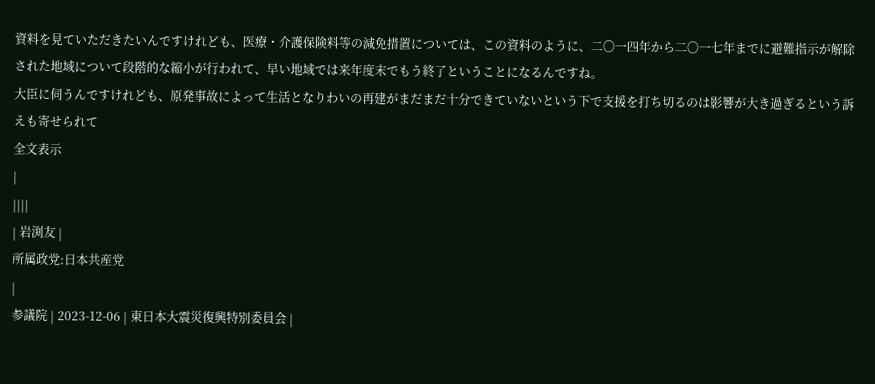資料を見ていただきたいんですけれども、医療・介護保険料等の減免措置については、この資料のように、二〇一四年から二〇一七年までに避難指示が解除された地域について段階的な縮小が行われて、早い地域では来年度末でもう終了ということになるんですね。
大臣に伺うんですけれども、原発事故によって生活となりわいの再建がまだまだ十分できていないという下で支援を打ち切るのは影響が大き過ぎるという訴えも寄せられて
全文表示
|
||||
| 岩渕友 |
所属政党:日本共産党
|
参議院 | 2023-12-06 | 東日本大震災復興特別委員会 |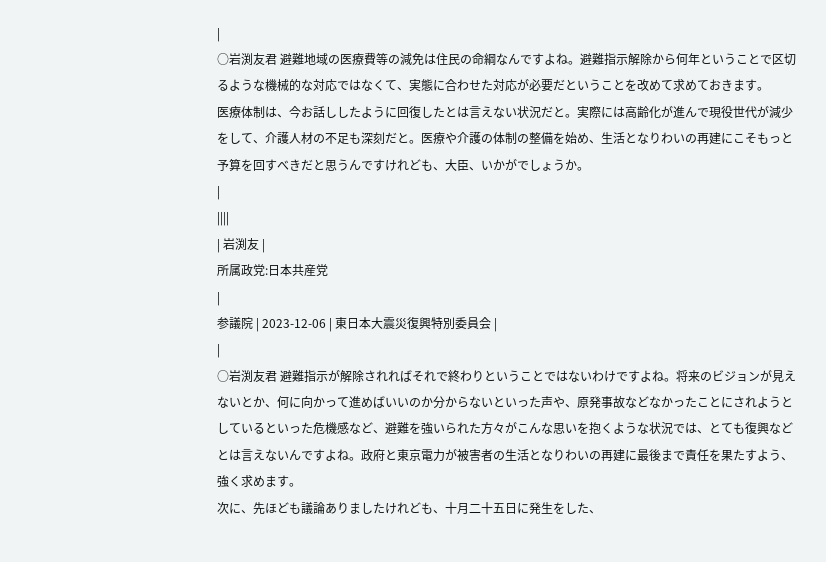|
○岩渕友君 避難地域の医療費等の減免は住民の命綱なんですよね。避難指示解除から何年ということで区切るような機械的な対応ではなくて、実態に合わせた対応が必要だということを改めて求めておきます。
医療体制は、今お話ししたように回復したとは言えない状況だと。実際には高齢化が進んで現役世代が減少をして、介護人材の不足も深刻だと。医療や介護の体制の整備を始め、生活となりわいの再建にこそもっと予算を回すべきだと思うんですけれども、大臣、いかがでしょうか。
|
||||
| 岩渕友 |
所属政党:日本共産党
|
参議院 | 2023-12-06 | 東日本大震災復興特別委員会 |
|
○岩渕友君 避難指示が解除されればそれで終わりということではないわけですよね。将来のビジョンが見えないとか、何に向かって進めばいいのか分からないといった声や、原発事故などなかったことにされようとしているといった危機感など、避難を強いられた方々がこんな思いを抱くような状況では、とても復興などとは言えないんですよね。政府と東京電力が被害者の生活となりわいの再建に最後まで責任を果たすよう、強く求めます。
次に、先ほども議論ありましたけれども、十月二十五日に発生をした、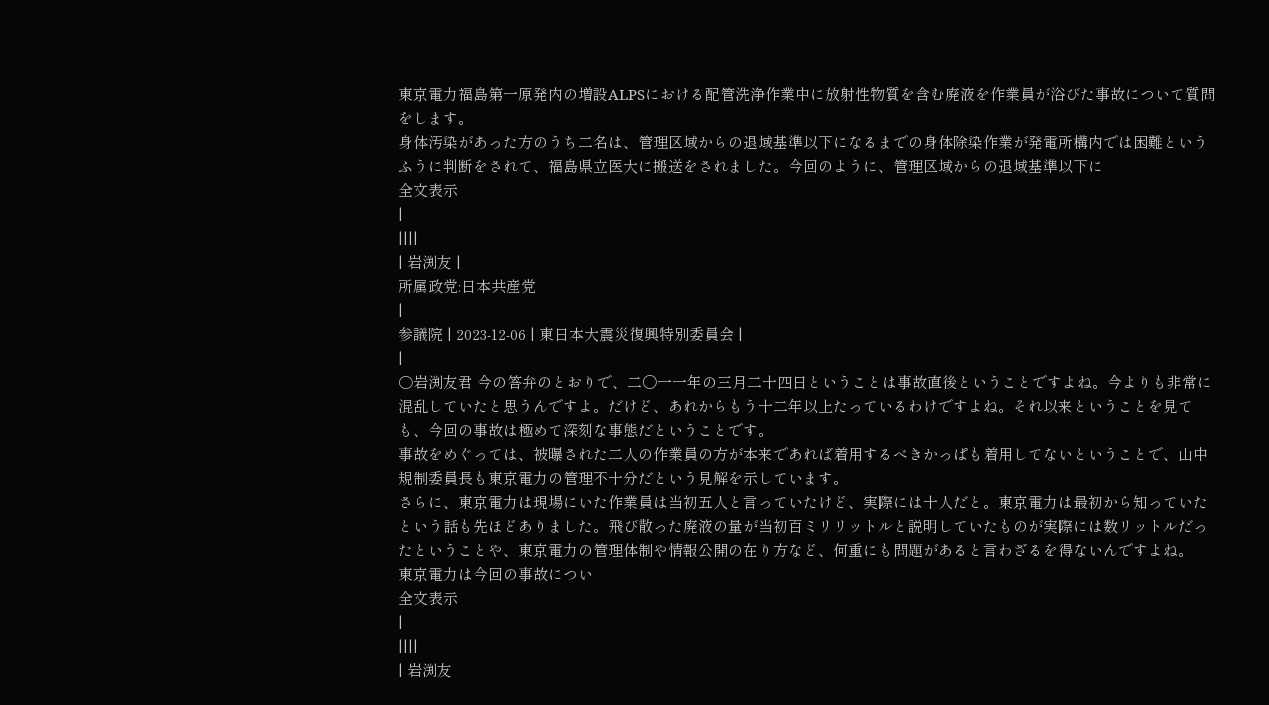東京電力福島第一原発内の増設ALPSにおける配管洗浄作業中に放射性物質を含む廃液を作業員が浴びた事故について質問をします。
身体汚染があった方のうち二名は、管理区域からの退域基準以下になるまでの身体除染作業が発電所構内では困難というふうに判断をされて、福島県立医大に搬送をされました。今回のように、管理区域からの退域基準以下に
全文表示
|
||||
| 岩渕友 |
所属政党:日本共産党
|
参議院 | 2023-12-06 | 東日本大震災復興特別委員会 |
|
○岩渕友君 今の答弁のとおりで、二〇一一年の三月二十四日ということは事故直後ということですよね。今よりも非常に混乱していたと思うんですよ。だけど、あれからもう十二年以上たっているわけですよね。それ以来ということを見ても、今回の事故は極めて深刻な事態だということです。
事故をめぐっては、被曝された二人の作業員の方が本来であれば着用するべきかっぱも着用してないということで、山中規制委員長も東京電力の管理不十分だという見解を示しています。
さらに、東京電力は現場にいた作業員は当初五人と言っていたけど、実際には十人だと。東京電力は最初から知っていたという話も先ほどありました。飛び散った廃液の量が当初百ミリリットルと説明していたものが実際には数リットルだったということや、東京電力の管理体制や情報公開の在り方など、何重にも問題があると言わざるを得ないんですよね。
東京電力は今回の事故につい
全文表示
|
||||
| 岩渕友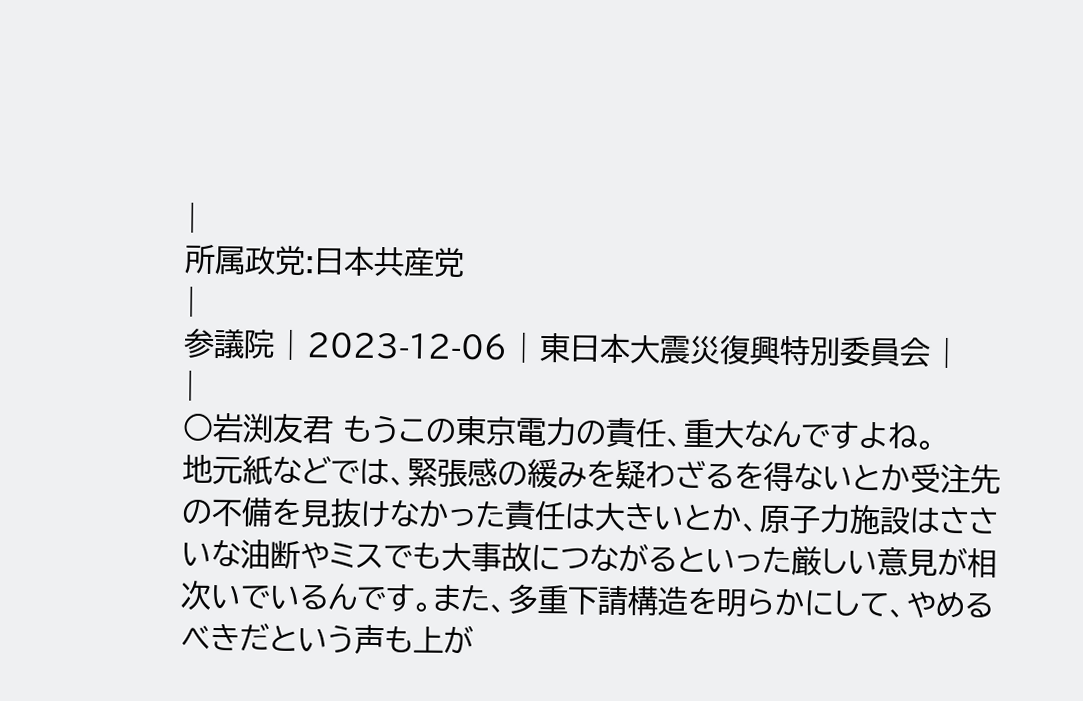|
所属政党:日本共産党
|
参議院 | 2023-12-06 | 東日本大震災復興特別委員会 |
|
○岩渕友君 もうこの東京電力の責任、重大なんですよね。
地元紙などでは、緊張感の緩みを疑わざるを得ないとか受注先の不備を見抜けなかった責任は大きいとか、原子力施設はささいな油断やミスでも大事故につながるといった厳しい意見が相次いでいるんです。また、多重下請構造を明らかにして、やめるべきだという声も上が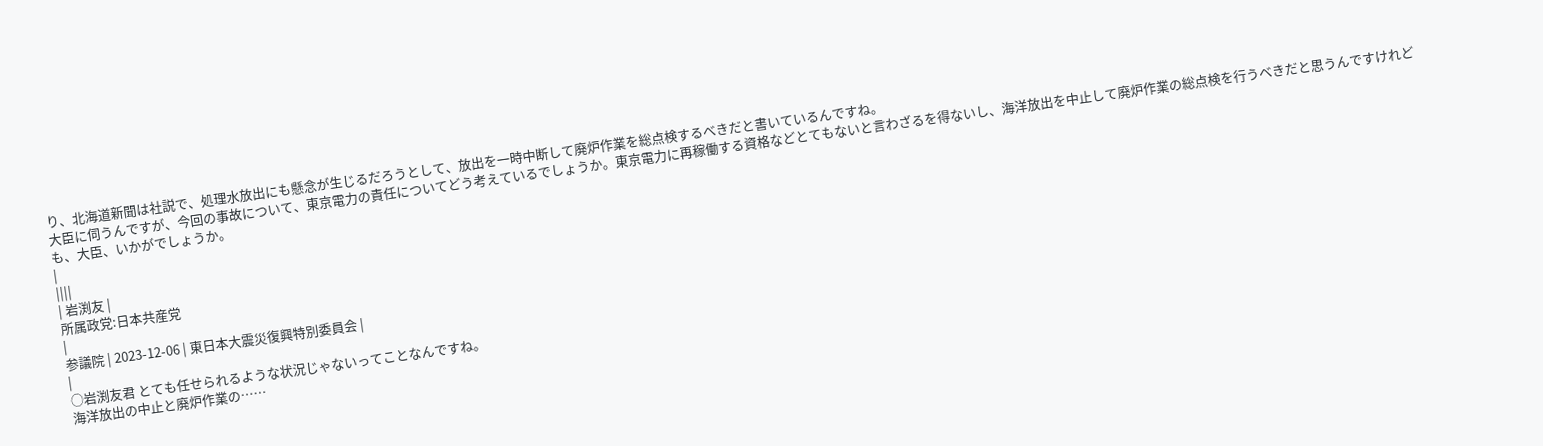り、北海道新聞は社説で、処理水放出にも懸念が生じるだろうとして、放出を一時中断して廃炉作業を総点検するべきだと書いているんですね。
大臣に伺うんですが、今回の事故について、東京電力の責任についてどう考えているでしょうか。東京電力に再稼働する資格などとてもないと言わざるを得ないし、海洋放出を中止して廃炉作業の総点検を行うべきだと思うんですけれども、大臣、いかがでしょうか。
|
||||
| 岩渕友 |
所属政党:日本共産党
|
参議院 | 2023-12-06 | 東日本大震災復興特別委員会 |
|
○岩渕友君 とても任せられるような状況じゃないってことなんですね。
海洋放出の中止と廃炉作業の……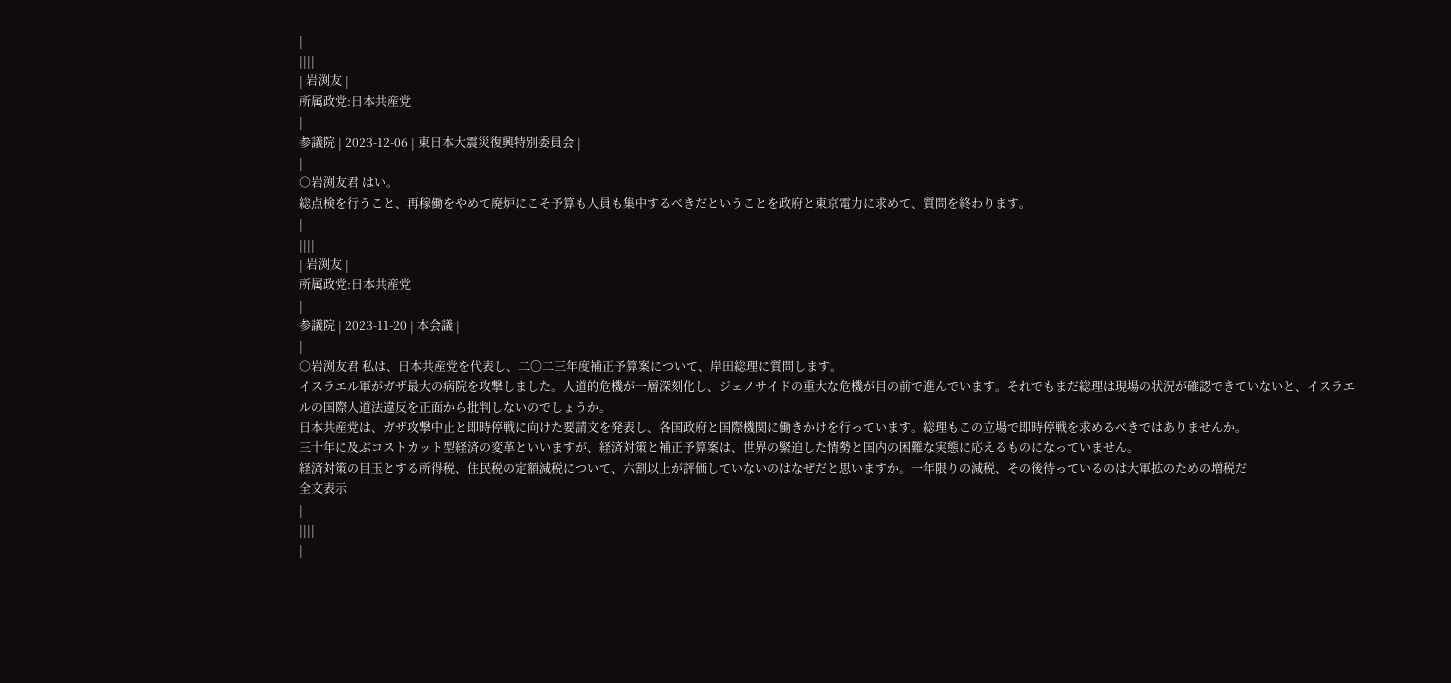|
||||
| 岩渕友 |
所属政党:日本共産党
|
参議院 | 2023-12-06 | 東日本大震災復興特別委員会 |
|
○岩渕友君 はい。
総点検を行うこと、再稼働をやめて廃炉にこそ予算も人員も集中するべきだということを政府と東京電力に求めて、質問を終わります。
|
||||
| 岩渕友 |
所属政党:日本共産党
|
参議院 | 2023-11-20 | 本会議 |
|
○岩渕友君 私は、日本共産党を代表し、二〇二三年度補正予算案について、岸田総理に質問します。
イスラエル軍がガザ最大の病院を攻撃しました。人道的危機が一層深刻化し、ジェノサイドの重大な危機が目の前で進んでいます。それでもまだ総理は現場の状況が確認できていないと、イスラエルの国際人道法違反を正面から批判しないのでしょうか。
日本共産党は、ガザ攻撃中止と即時停戦に向けた要請文を発表し、各国政府と国際機関に働きかけを行っています。総理もこの立場で即時停戦を求めるべきではありませんか。
三十年に及ぶコストカット型経済の変革といいますが、経済対策と補正予算案は、世界の緊迫した情勢と国内の困難な実態に応えるものになっていません。
経済対策の目玉とする所得税、住民税の定額減税について、六割以上が評価していないのはなぜだと思いますか。一年限りの減税、その後待っているのは大軍拡のための増税だ
全文表示
|
||||
|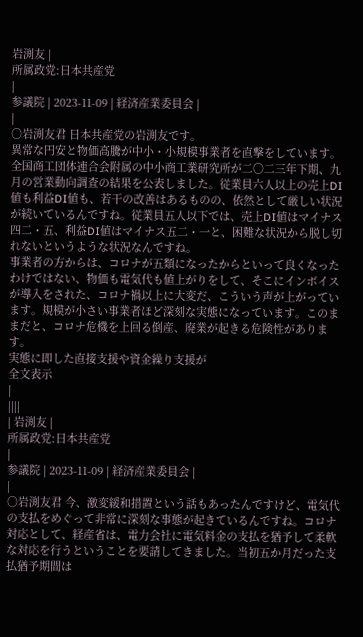岩渕友 |
所属政党:日本共産党
|
参議院 | 2023-11-09 | 経済産業委員会 |
|
○岩渕友君 日本共産党の岩渕友です。
異常な円安と物価高騰が中小・小規模事業者を直撃をしています。
全国商工団体連合会附属の中小商工業研究所が二〇二三年下期、九月の営業動向調査の結果を公表しました。従業員六人以上の売上DI値も利益DI値も、若干の改善はあるものの、依然として厳しい状況が続いているんですね。従業員五人以下では、売上DI値はマイナス四二・五、利益DI値はマイナス五二・一と、困難な状況から脱し切れないというような状況なんですね。
事業者の方からは、コロナが五類になったからといって良くなったわけではない、物価も電気代も値上がりをして、そこにインボイスが導入をされた、コロナ禍以上に大変だ、こういう声が上がっています。規模が小さい事業者ほど深刻な実態になっています。このままだと、コロナ危機を上回る倒産、廃業が起きる危険性があります。
実態に即した直接支援や資金繰り支援が
全文表示
|
||||
| 岩渕友 |
所属政党:日本共産党
|
参議院 | 2023-11-09 | 経済産業委員会 |
|
○岩渕友君 今、激変緩和措置という話もあったんですけど、電気代の支払をめぐって非常に深刻な事態が起きているんですね。コロナ対応として、経産省は、電力会社に電気料金の支払を猶予して柔軟な対応を行うということを要請してきました。当初五か月だった支払猶予期間は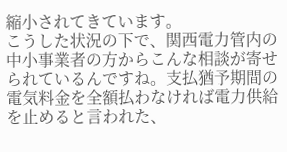縮小されてきています。
こうした状況の下で、関西電力管内の中小事業者の方からこんな相談が寄せられているんですね。支払猶予期間の電気料金を全額払わなければ電力供給を止めると言われた、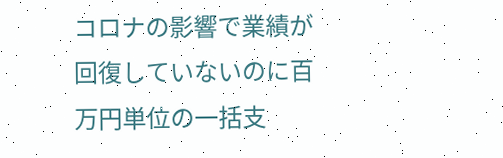コロナの影響で業績が回復していないのに百万円単位の一括支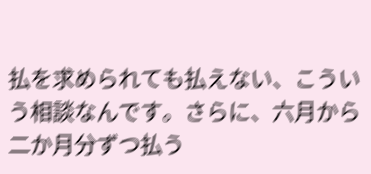払を求められても払えない、こういう相談なんです。さらに、六月から二か月分ずつ払う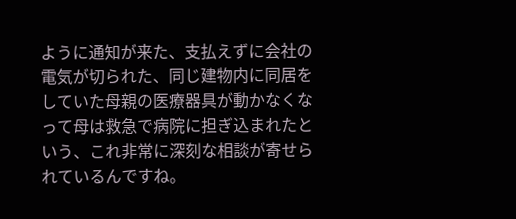ように通知が来た、支払えずに会社の電気が切られた、同じ建物内に同居をしていた母親の医療器具が動かなくなって母は救急で病院に担ぎ込まれたという、これ非常に深刻な相談が寄せられているんですね。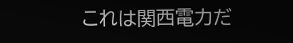これは関西電力だ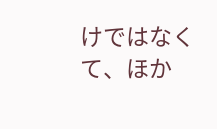けではなくて、ほか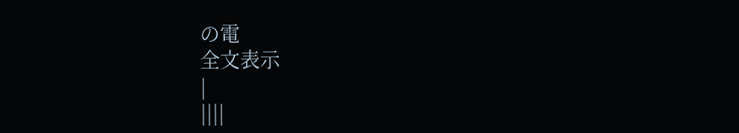の電
全文表示
|
||||